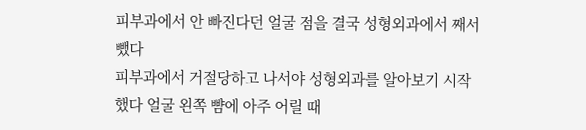피부과에서 안 빠진다던 얼굴 점을 결국 성형외과에서 째서 뺐다
피부과에서 거절당하고 나서야 성형외과를 알아보기 시작했다 얼굴 왼쪽 뺨에 아주 어릴 때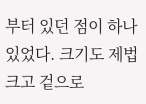부터 있던 점이 하나 있었다. 크기도 제법 크고 겉으로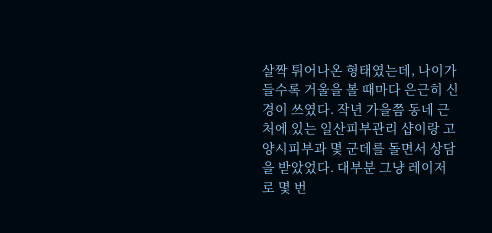살짝 튀어나온 형태였는데, 나이가 들수록 거울을 볼 때마다 은근히 신경이 쓰였다. 작년 가을쯤 동네 근처에 있는 일산피부관리 샵이랑 고양시피부과 몇 군데를 돌면서 상담을 받았었다. 대부분 그냥 레이저로 몇 번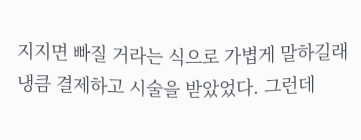지지면 빠질 거라는 식으로 가볍게 말하길래 냉큼 결제하고 시술을 받았었다. 그런데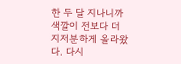한 두 달 지나니까 색깔이 전보다 더 지저분하게 올라왔다. 다시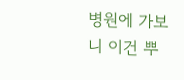병원에 가보니 이건 뿌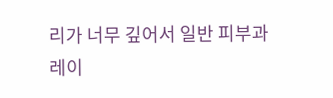리가 너무 깊어서 일반 피부과 레이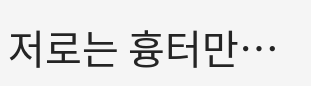저로는 흉터만…